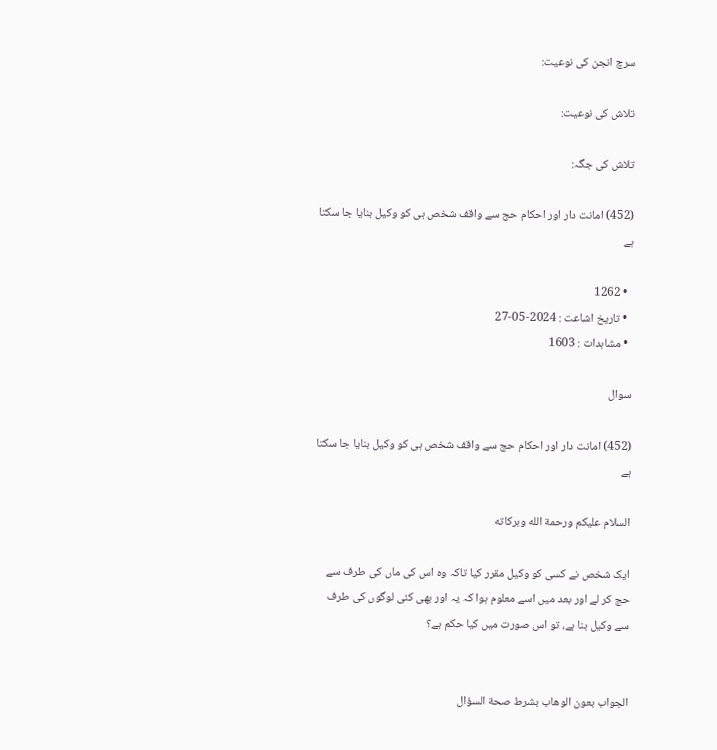سرچ انجن کی نوعیت:

تلاش کی نوعیت:

تلاش کی جگہ:

(452) امانت دار اور احکام حج سے واقف شخص ہی کو وکیل بنایا جا سکتا ہے

  • 1262
  • تاریخ اشاعت : 2024-05-27
  • مشاہدات : 1603

سوال

(452) امانت دار اور احکام حج سے واقف شخص ہی کو وکیل بنایا جا سکتا ہے

السلام عليكم ورحمة الله وبركاته

ایک شخص نے کسی کو وکیل مقرر کیا تاکہ وہ اس کی ماں کی طرف سے حج کر لے اور بعد میں اسے معلوم ہوا کہ یہ اور بھی کئی لوگوں کی طرف سے وکیل بنا ہے، تو اس صورت میں کیا حکم ہے؟


الجواب بعون الوهاب بشرط صحة السؤال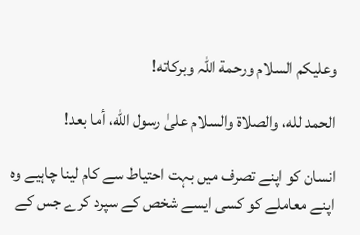وعلیکم السلام ورحمة اللہ وبرکاته!

الحمد لله، والصلاة والسلام علىٰ رسول الله، أما بعد!

انسان کو اپنے تصرف میں بہت احتیاط سے کام لینا چاہیے وہ اپنے معاملے کو کسی ایسے شخص کے سپرد کرے جس کے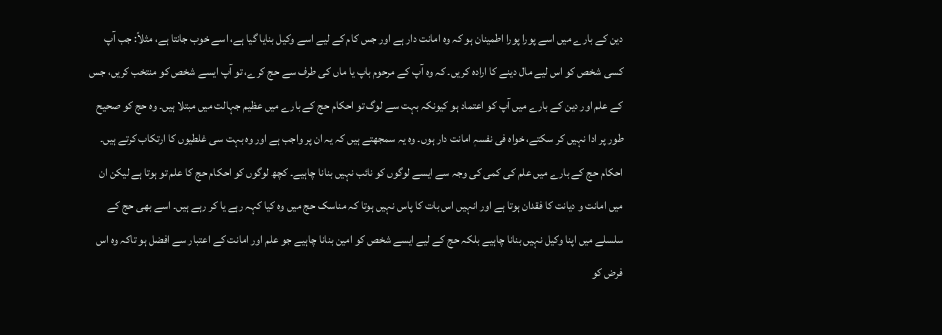دین کے بارے میں اسے پورا پورا اطمینان ہو کہ وہ امانت دار ہے اور جس کام کے لیے اسے وکیل بنایا گیا ہے، اسے خوب جانتا ہے، مثلاً: جب آپ کسی شخص کو اس لیے مال دینے کا ارادہ کریں۔ کہ وہ آپ کے مرحوم باپ یا ماں کی طرف سے حج کرے، تو آپ ایسے شخص کو منتخب کریں، جس کے علم اور دین کے بارے میں آپ کو اعتماد ہو کیونکہ بہت سے لوگ تو احکام حج کے بارے میں عظیم جہالت میں مبتلا ہیں۔ وہ حج کو صحیح طور پر ادا نہیں کر سکتے، خواہ فی نفسہٖ امانت دار ہوں۔ وہ یہ سمجھتے ہیں کہ یہ ان پر واجب ہے اور وہ بہت سی غلطیوں کا ارتکاب کرتے ہیں۔ احکام حج کے بارے میں علم کی کمی کی وجہ سے ایسے لوگوں کو نائب نہیں بنانا چاہیے۔ کچھ لوگوں کو احکام حج کا علم تو ہوتا ہے لیکن ان میں امانت و دیانت کا فقدان ہوتا ہے اور انہیں اس بات کا پاس نہیں ہوتا کہ مناسک حج میں وہ کیا کہہ رہے یا کر رہے ہیں۔ اسے بھی حج کے سلسلے میں اپنا وکیل نہیں بنانا چاہیے بلکہ حج کے لیے ایسے شخص کو امین بنانا چاہیے جو علم اور امانت کے اعتبار سے افضل ہو تاکہ وہ اس فرض کو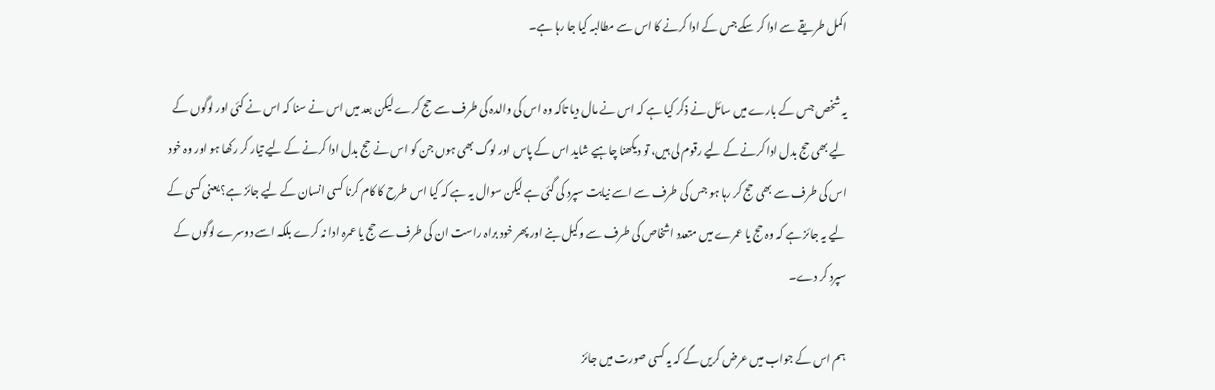اکمل طریقے سے ادا کر سکے جس کے ادا کرنے کا اس سے مطالبہ کیا جا رہا ہے۔

یہ شخص جس کے بارے میں سائل نے ذکر کیا ہے کہ اس نے مال دیا تاکہ وہ اس کی والدہ کی طرف سے حج کرے لیکن بعد میں اس نے سنا کہ اس نے کئی اور لوگوں کے لیے بھی حج بدل ادا کرنے کے لیے رقوم لی ہیں، تو دیکھنا چاہیے شاید اس کے پاس اور لوگ بھی ہوں جن کو اس نے حج بدل ادا کرنے کے لیے تیار کر رکھا ہو اور وہ خود اس کی طرف سے بھی حج کر رہا ہو جس کی طرف سے اسے نیابت سپرد کی گئی ہے لیکن سوال یہ ہے کہ کیا اس طرح کا کام کرنا کسی انسان کے لیے جائز ہے؟ یعنی کسی کے لیے یہ جائز ہے کہ وہ حج یا عمرے میں متعدد اشخاص کی طرف سے وکیل بنے اور پھر خود براہ راست ان کی طرف سے حج یا عمرہ ادا نہ کرے بلکہ اسے دوسرے لوگوں کے سپرد کر دے۔

ہم اس کے جواب میں عرض کریں گے کہ یہ کسی صورت میں جائز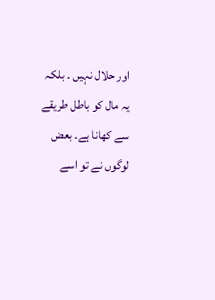اور حلال نہیں ۔ بلکہ یہ مال کو باطل طریقے سے کھانا ہے۔ بعض لوگوں نے تو اسے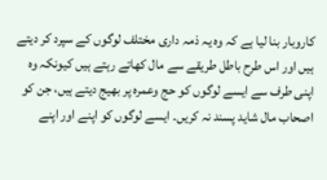کاروبار بنا لیا ہے کہ وہ یہ ذمہ داری مختلف لوگوں کے سپرد کر دیتے ہیں اور اس طرح باطل طریقے سے مال کھاتے رہتے ہیں کیونکہ وہ اپنی طرف سے ایسے لوگوں کو حج وعمرہ پر بھیج دیتے ہیں، جن کو اصحاب مال شاید پسند نہ کریں۔ ایسے لوگوں کو اپنے اور اپنے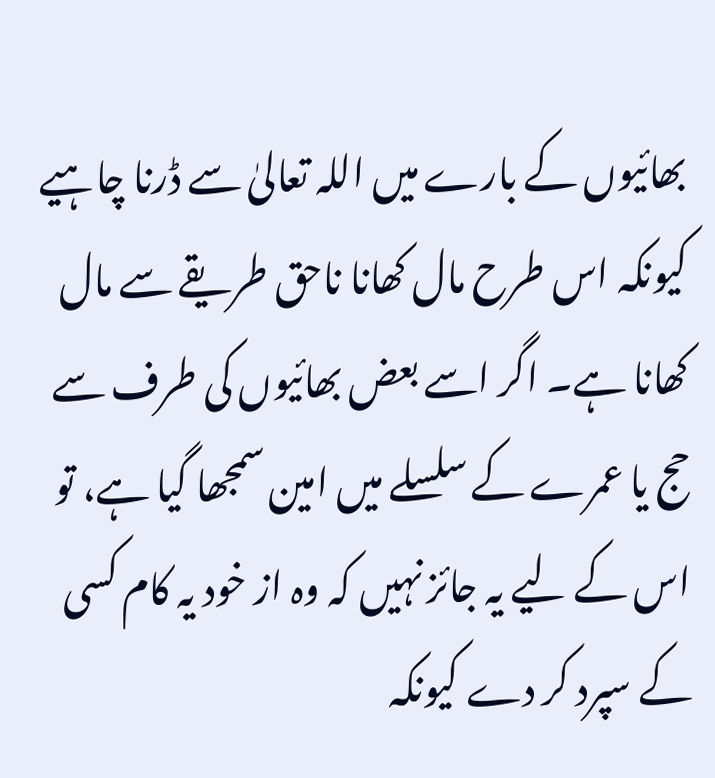بھائیوں کے بارے میں اللہ تعالیٰ سے ڈرنا چاہیے کیونکہ اس طرح مال کھانا ناحق طریقے سے مال کھانا ہے۔ اگر اسے بعض بھائیوں کی طرف سے حج یا عمرے کے سلسلے میں امین سمجھا گیا ہے، تو اس کے لیے یہ جائز نہیں کہ وہ از خود یہ کام کسی کے سپرد کر دے کیونکہ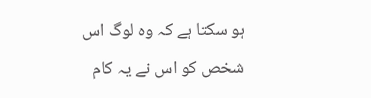ہو سکتا ہے کہ وہ لوگ اس شخص کو اس نے یہ کام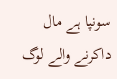سونپا ہے مال داکرنے والے لوگ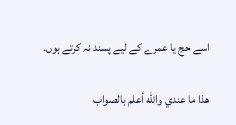اسے حج یا عمرے کے لیے پسند نہ کرتے ہوں۔

ھذا ما عندي والله أعلم بالصواب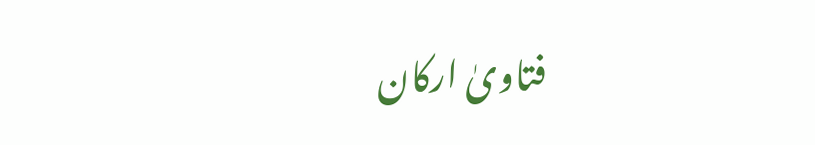فتاویٰ ارکان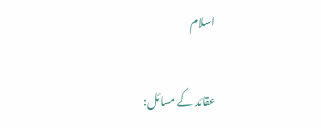اسلام

عقائد کے مسائل: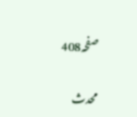صفحہ408

محدث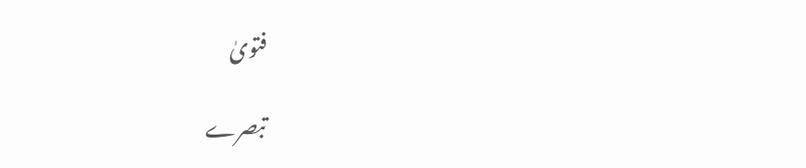فتویٰ

تبصرے